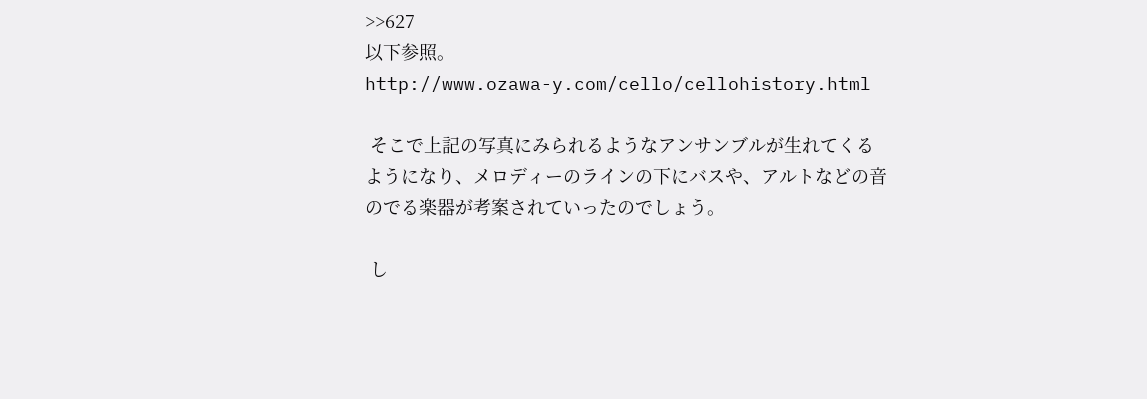>>627
以下参照。
http://www.ozawa-y.com/cello/cellohistory.html

 そこで上記の写真にみられるようなアンサンブルが生れてくるようになり、メロディーのラインの下にバスや、アルトなどの音のでる楽器が考案されていったのでしょう。

 し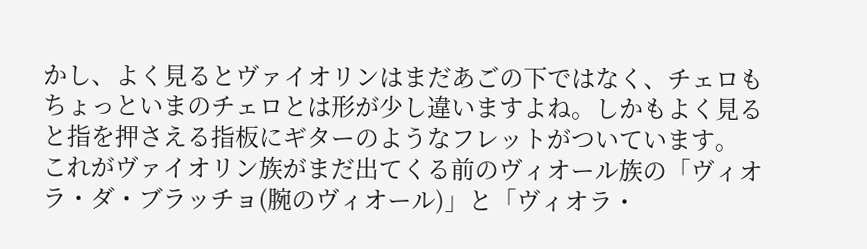かし、よく見るとヴァイオリンはまだあごの下ではなく、チェロもちょっといまのチェロとは形が少し違いますよね。しかもよく見ると指を押さえる指板にギターのようなフレットがついています。
これがヴァイオリン族がまだ出てくる前のヴィオール族の「ヴィオラ・ダ・ブラッチョ(腕のヴィオール)」と「ヴィオラ・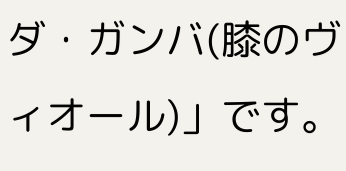ダ・ガンバ(膝のヴィオール)」です。